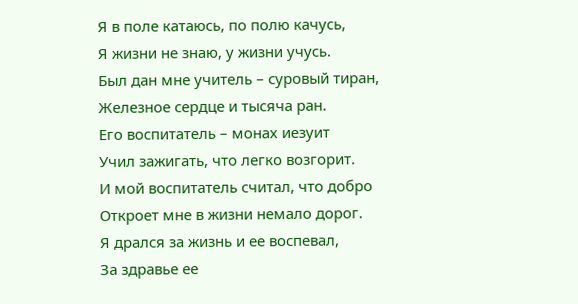Я в поле катаюсь, по полю качусь,
Я жизни не знаю, у жизни учусь.
Был дан мне учитель – суровый тиран,
Железное сердце и тысяча ран.
Его воспитатель – монах иезуит
Учил зажигать, что легко возгорит.
И мой воспитатель считал, что добро
Откроет мне в жизни немало дорог.
Я дрался за жизнь и ее воспевал,
За здравье ее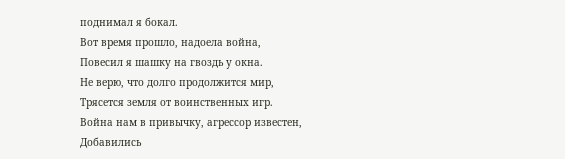поднимал я бокал.
Вот время прошло, надоела война,
Повесил я шашку на гвоздь у окна.
Не верю, что долго продолжится мир,
Трясется земля от воинственных игр.
Война нам в привычку, агрессор известен,
Добавились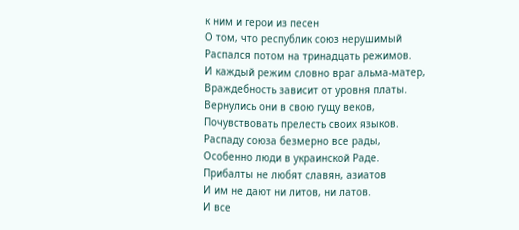к ним и герои из песен
О том, что республик союз нерушимый
Распался потом на тринадцать режимов.
И каждый режим словно враг альма-матер,
Враждебность зависит от уровня платы.
Вернулись они в свою гущу веков,
Почувствовать прелесть своих языков.
Распаду союза безмерно все рады,
Особенно люди в украинской Раде.
Прибалты не любят славян, азиатов
И им не дают ни литов, ни латов.
И все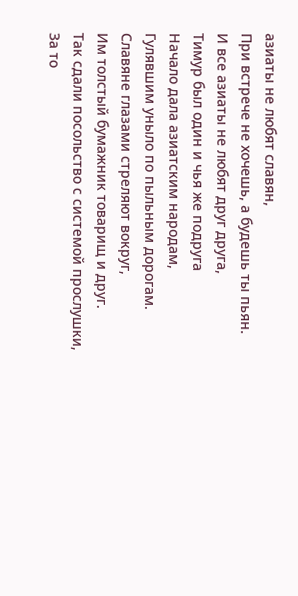азиаты не любят славян,
При встрече не хочешь, а будешь ты пьян.
И все азиаты не любят друг друга,
Тимур был один и чья же подруга
Начало дала азиатским народам,
Гулявшим уныло по пыльным дорогам.
Славяне глазами стреляют вокруг,
Им толстый бумажник товарищ и друг.
Так сдали посольство с системой прослушки,
За то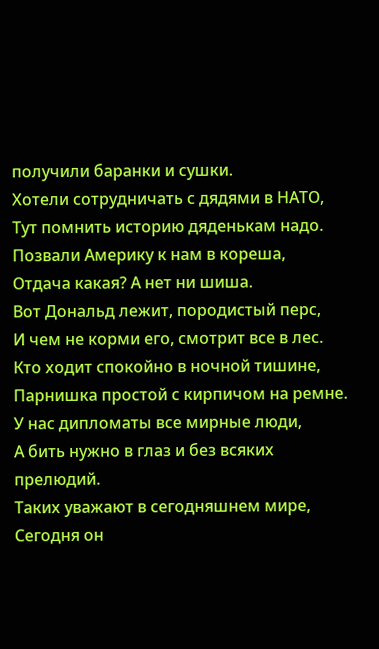получили баранки и сушки.
Хотели сотрудничать с дядями в НАТО,
Тут помнить историю дяденькам надо.
Позвали Америку к нам в кореша,
Отдача какая? А нет ни шиша.
Вот Дональд лежит, породистый перс,
И чем не корми его, смотрит все в лес.
Кто ходит спокойно в ночной тишине,
Парнишка простой с кирпичом на ремне.
У нас дипломаты все мирные люди,
А бить нужно в глаз и без всяких прелюдий.
Таких уважают в сегодняшнем мире,
Сегодня он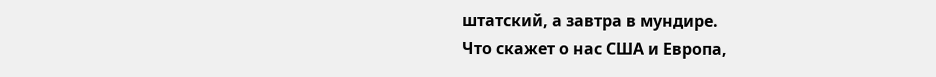штатский, а завтра в мундире.
Что скажет о нас США и Европа,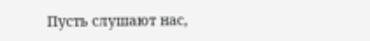Пусть слушают нас,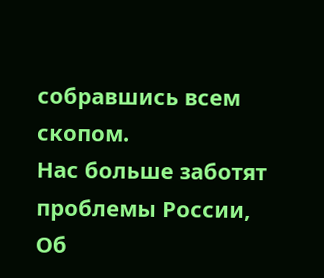собравшись всем скопом.
Нас больше заботят проблемы России,
Об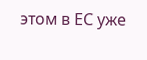этом в ЕС уже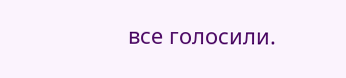все голосили.